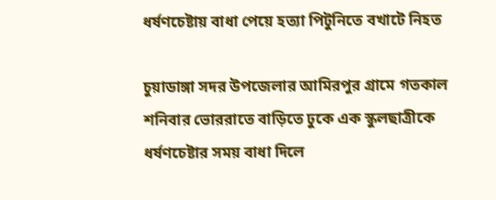ধর্ষণচেষ্টায় বাধা পেয়ে হত্যা পিটুনিতে বখাটে নিহত

চুয়াডাঙ্গা সদর উপজেলার আমিরপুর গ্রামে গতকাল শনিবার ভোররাতে বাড়িতে ঢুকে এক স্কুলছাত্রীকে ধর্ষণচেষ্টার সময় বাধা দিলে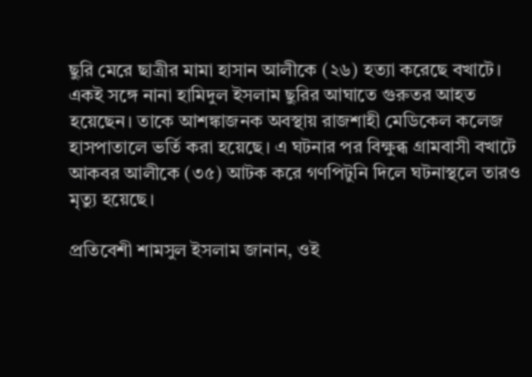ছুরি মেরে ছাত্রীর মামা হাসান আলীকে (২৬) হত্যা করেছে বখাটে। একই সঙ্গে নানা হামিদুল ইসলাম ছুরির আঘাতে গুরুতর আহত হয়েছেন। তাকে আশঙ্কাজনক অবস্থায় রাজশাহী মেডিকেল কলেজ হাসপাতালে ভর্তি করা হয়েছে। এ ঘটনার পর বিক্ষুব্ধ গ্রামবাসী বখাটে আকবর আলীকে (৩৫) আটক করে গণপিটুনি দিলে ঘটনাস্থলে তারও মৃত্যু হয়েছে।

প্রতিবেশী শামসুল ইসলাম জানান, ওই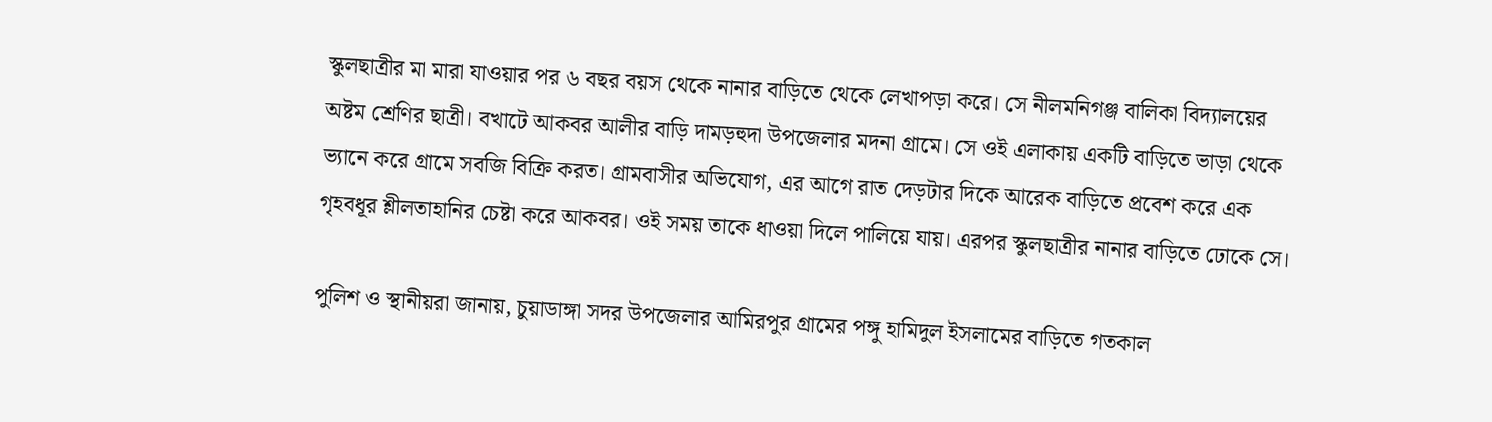স্কুলছাত্রীর মা মারা যাওয়ার পর ৬ বছর বয়স থেকে নানার বাড়িতে থেকে লেখাপড়া করে। সে নীলমনিগঞ্জ বালিকা বিদ্যালয়ের অষ্টম শ্রেণির ছাত্রী। বখাটে আকবর আলীর বাড়ি দামড়হুদা উপজেলার মদনা গ্রামে। সে ওই এলাকায় একটি বাড়িতে ভাড়া থেকে ভ্যানে করে গ্রামে সবজি বিক্রি করত। গ্রামবাসীর অভিযোগ, এর আগে রাত দেড়টার দিকে আরেক বাড়িতে প্রবেশ করে এক গৃহবধূর শ্লীলতাহানির চেষ্টা করে আকবর। ওই সময় তাকে ধাওয়া দিলে পালিয়ে যায়। এরপর স্কুলছাত্রীর নানার বাড়িতে ঢোকে সে।

পুলিশ ও স্থানীয়রা জানায়, চুয়াডাঙ্গা সদর উপজেলার আমিরপুর গ্রামের পঙ্গু হামিদুল ইসলামের বাড়িতে গতকাল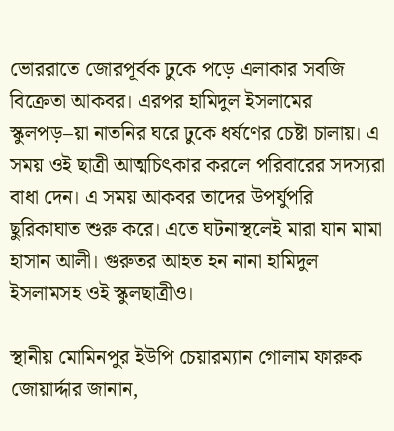ভোররাতে জোরপূর্বক ঢুকে পড়ে এলাকার সবজি বিক্রেতা আকবর। এরপর হামিদুল ইসলামের স্কুলপড়–য়া নাতনির ঘরে ঢুকে ধর্ষণের চেষ্টা চালায়। এ সময় ওই ছাত্রী আত্মচিৎকার করলে পরিবারের সদস্যরা বাধা দেন। এ সময় আকবর তাদের উপর্যুপরি ছুরিকাঘাত শুরু করে। এতে ঘটনাস্থলেই মারা যান মামা হাসান আলী। গুরুতর আহত হন নানা হামিদুল ইসলামসহ ওই স্কুলছাত্রীও।

স্থানীয় মোমিনপুর ইউপি চেয়ারম্যান গোলাম ফারুক জোয়ার্দ্দার জানান,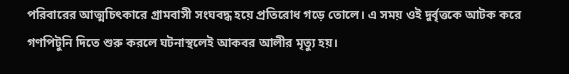পরিবারের আত্মচিৎকারে গ্রামবাসী সংঘবদ্ধ হয়ে প্রতিরোধ গড়ে তোলে। এ সময় ওই দুর্বৃত্তকে আটক করে গণপিটুনি দিতে শুরু করলে ঘটনাস্থলেই আকবর আলীর মৃত্যু হয়।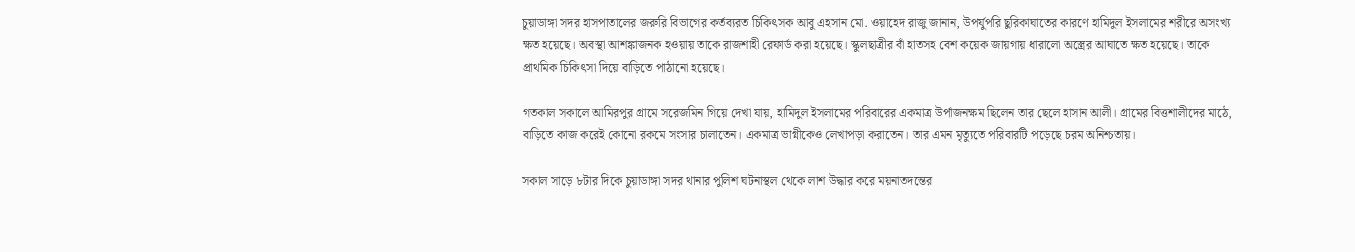চুয়াডাঙ্গা সদর হাসপাতালের জরুরি বিভাগের কর্তব্যরত চিকিৎসক আবু এহসান মো. ওয়াহেদ রাজু জানান, উপর্যুপরি ছুরিকাঘাতের কারণে হামিদুল ইসলামের শরীরে অসংখ্য ক্ষত হয়েছে। অবস্থা আশঙ্কাজনক হওয়ায় তাকে রাজশাহী রেফার্ড করা হয়েছে। স্কুলছাত্রীর বাঁ হাতসহ বেশ কয়েক জায়গায় ধারালো অস্ত্রের আঘাতে ক্ষত হয়েছে। তাকে প্রাথমিক চিকিৎসা দিয়ে বাড়িতে পাঠানো হয়েছে।

গতকাল সকালে আমিরপুর গ্রামে সরেজমিন গিয়ে দেখা যায়, হামিদুল ইসলামের পরিবারের একমাত্র উর্পাজনক্ষম ছিলেন তার ছেলে হাসান আলী। গ্রামের বিত্তশালীদের মাঠে, বাড়িতে কাজ করেই কোনো রকমে সংসার চালাতেন। একমাত্র ভাগ্নীকেও লেখাপড়া করাতেন। তার এমন মৃত্যুতে পরিবারটি পড়েছে চরম অনিশ্চতায়।

সকাল সাড়ে ৮টার দিকে চুয়াডাঙ্গা সদর থানার পুলিশ ঘটনাস্থল থেকে লাশ উদ্ধার করে ময়নাতদন্তের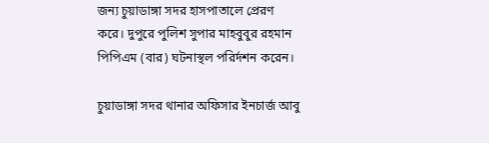জন্য চুয়াডাঙ্গা সদর হাসপাতালে প্রেরণ করে। দুপুরে পুলিশ সুপার মাহবুবুর রহমান পিপিএম (বার) ঘটনাস্থল পরির্দশন করেন।

চুয়াডাঙ্গা সদর থানার অফিসার ইনচার্জ আবু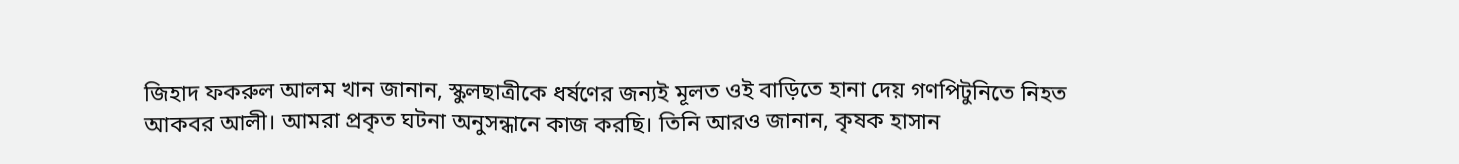জিহাদ ফকরুল আলম খান জানান, স্কুলছাত্রীকে ধর্ষণের জন্যই মূলত ওই বাড়িতে হানা দেয় গণপিটুনিতে নিহত আকবর আলী। আমরা প্রকৃত ঘটনা অনুসন্ধানে কাজ করছি। তিনি আরও জানান, কৃষক হাসান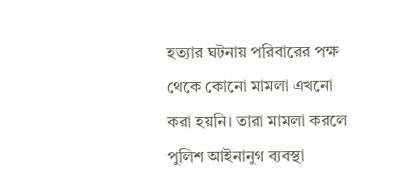হত্যার ঘটনায় পরিবারের পক্ষ থেকে কোনো মামলা এখনো করা হয়নি। তারা মামলা করলে পুলিশ আইনানুগ ব্যবস্থা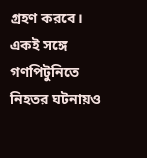গ্রহণ করবে। একই সঙ্গে গণপিটুনিতে নিহতর ঘটনায়ও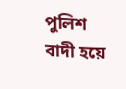পুলিশ বাদী হয়ে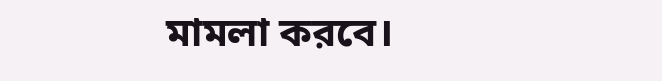মামলা করবে।